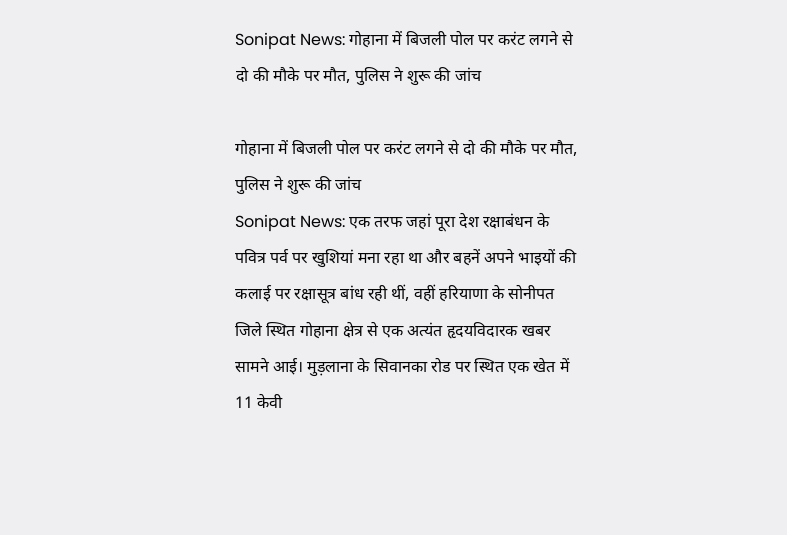Sonipat News: गोहाना में बिजली पोल पर करंट लगने से दो की मौके पर मौत, पुलिस ने शुरू की जांच

गोहाना में बिजली पोल पर करंट लगने से दो की मौके पर मौत, पुलिस ने शुरू की जांच
Sonipat News: एक तरफ जहां पूरा देश रक्षाबंधन के पवित्र पर्व पर खुशियां मना रहा था और बहनें अपने भाइयों की कलाई पर रक्षासूत्र बांध रही थीं, वहीं हरियाणा के सोनीपत जिले स्थित गोहाना क्षेत्र से एक अत्यंत हृदयविदारक खबर सामने आई। मुड़लाना के सिवानका रोड पर स्थित एक खेत में 11 केवी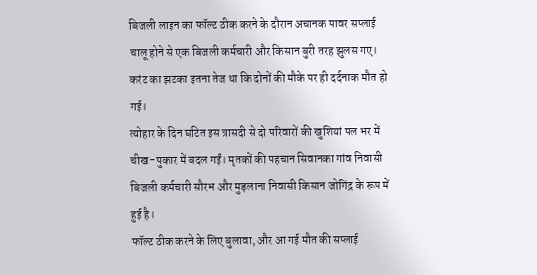बिजली लाइन का फॉल्ट ठीक करने के दौरान अचानक पावर सप्लाई चालू होने से एक बिजली कर्मचारी और किसान बुरी तरह झुलस गए। करंट का झटका इतना तेज था कि दोनों की मौके पर ही दर्दनाक मौत हो गई।
त्योहार के दिन घटित इस त्रासदी से दो परिवारों की खुशियां पल भर में चीख-पुकार में बदल गईं। मृतकों की पहचान सिवानका गांव निवासी बिजली कर्मचारी सौरभ और मुड़लाना निवासी किसान जोगिंद्र के रूप में हुई है।
फॉल्ट ठीक करने के लिए बुलावा, और आ गई मौत की सप्लाई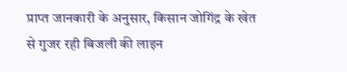प्राप्त जानकारी के अनुसार, किसान जोगिंद्र के खेत से गुजर रही बिजली की लाइन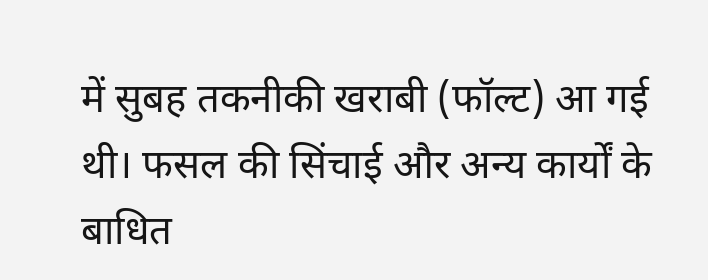में सुबह तकनीकी खराबी (फॉल्ट) आ गई थी। फसल की सिंचाई और अन्य कार्यों के बाधित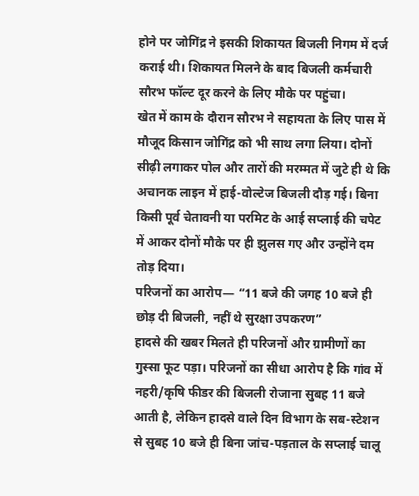होने पर जोगिंद्र ने इसकी शिकायत बिजली निगम में दर्ज कराई थी। शिकायत मिलने के बाद बिजली कर्मचारी सौरभ फॉल्ट दूर करने के लिए मौके पर पहुंचा।
खेत में काम के दौरान सौरभ ने सहायता के लिए पास में मौजूद किसान जोगिंद्र को भी साथ लगा लिया। दोनों सीढ़ी लगाकर पोल और तारों की मरम्मत में जुटे ही थे कि अचानक लाइन में हाई-वोल्टेज बिजली दौड़ गई। बिना किसी पूर्व चेतावनी या परमिट के आई सप्लाई की चपेट में आकर दोनों मौके पर ही झुलस गए और उन्होंने दम तोड़ दिया।
परिजनों का आरोप— “11 बजे की जगह 10 बजे ही छोड़ दी बिजली, नहीं थे सुरक्षा उपकरण”
हादसे की खबर मिलते ही परिजनों और ग्रामीणों का गुस्सा फूट पड़ा। परिजनों का सीधा आरोप है कि गांव में नहरी/कृषि फीडर की बिजली रोजाना सुबह 11 बजे आती है, लेकिन हादसे वाले दिन विभाग के सब-स्टेशन से सुबह 10 बजे ही बिना जांच-पड़ताल के सप्लाई चालू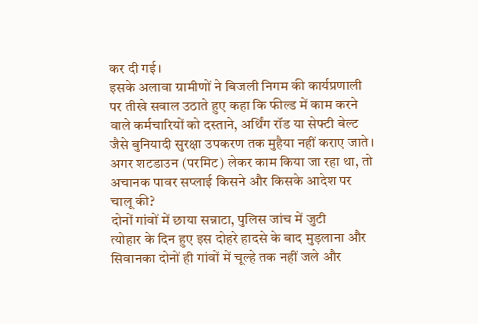कर दी गई।
इसके अलावा ग्रामीणों ने बिजली निगम की कार्यप्रणाली पर तीखे सवाल उठाते हुए कहा कि फील्ड में काम करने वाले कर्मचारियों को दस्ताने, अर्थिंग रॉड या सेफ्टी बेल्ट जैसे बुनियादी सुरक्षा उपकरण तक मुहैया नहीं कराए जाते। अगर शटडाउन (परमिट) लेकर काम किया जा रहा था, तो अचानक पावर सप्लाई किसने और किसके आदेश पर चालू की?
दोनों गांवों में छाया सन्नाटा, पुलिस जांच में जुटी
त्योहार के दिन हुए इस दोहरे हादसे के बाद मुड़लाना और सिवानका दोनों ही गांवों में चूल्हे तक नहीं जले और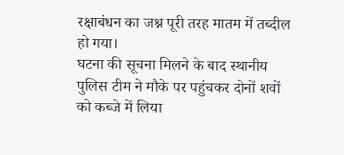रक्षाबंधन का जश्न पूरी तरह मातम में तब्दील हो गया।
घटना की सूचना मिलने के बाद स्थानीय पुलिस टीम ने मौके पर पहुंचकर दोनों शवों को कब्जे में लिया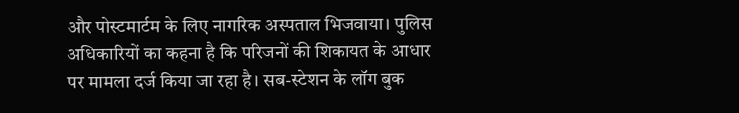और पोस्टमार्टम के लिए नागरिक अस्पताल भिजवाया। पुलिस अधिकारियों का कहना है कि परिजनों की शिकायत के आधार पर मामला दर्ज किया जा रहा है। सब-स्टेशन के लॉग बुक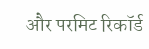और परमिट रिकॉर्ड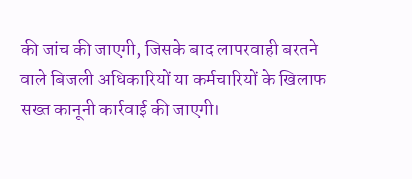की जांच की जाएगी, जिसके बाद लापरवाही बरतने वाले बिजली अधिकारियों या कर्मचारियों के खिलाफ सख्त कानूनी कार्रवाई की जाएगी।